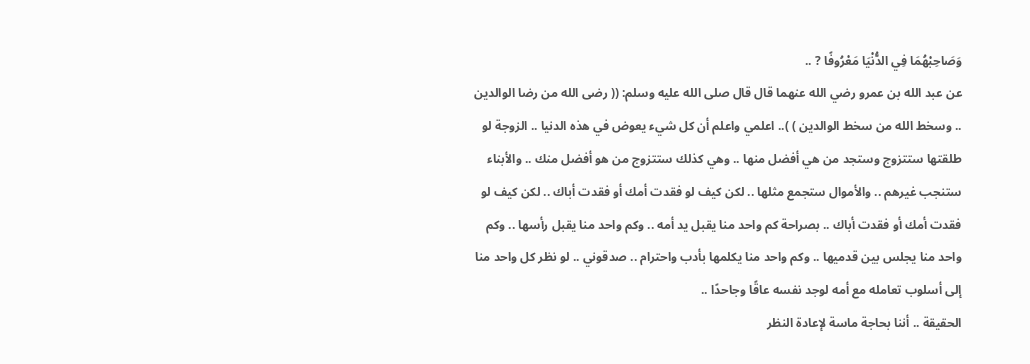وَصَاحِبْهُمَا فِي الدُّنْيَا مَعْرُوفًا ? ..
عن عبد الله بن عمرو رضي الله عنهما قال قال صلى الله عليه وسلم: (( رضى الله من رضا الوالدين .. وسخط الله من سخط الوالدين ) ).. اعلمي واعلم أن كل شيء يعوض في هذه الدنيا .. الزوجة لو طلقتها ستتزوج وستجد من هي أفضل منها .. وهي كذلك ستتزوج من هو أفضل منك .. والأبناء ستنجب غيرهم .. والأموال ستجمع مثلها .. لكن كيف لو فقدت أمك أو فقدت أباك .. لكن كيف لو فقدت أمك أو فقدت أباك .. بصراحة كم واحد منا يقبل يد أمه .. وكم واحد منا يقبل رأسها .. وكم واحد منا يجلس بين قدميها .. وكم واحد منا يكلمها بأدب واحترام .. صدقوني .. لو نظر كل واحد منا إلى أسلوب تعامله مع أمه لوجد نفسه عاقًا وجاحدًا ..
الحقيقة .. أننا بحاجة ماسة لإعادة النظر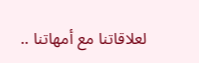لعلاقاتنا مع أمهاتنا ..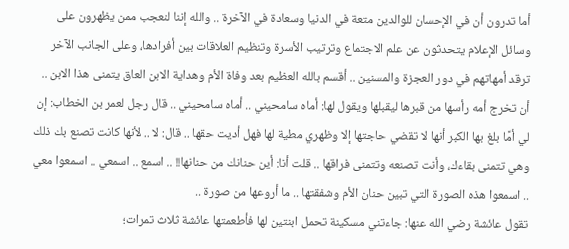أما تدرون أن في الإحسان للوالدين متعة في الدنيا وسعادة في الآخرة .. والله إننا لنعجب ممن يظهرون على وسائل الإعلام يتحدثون عن علم الاجتماع وترتيب الأسرة وتنظيم العلاقات بين أفرادها، وعلى الجانب الآخر ترقد أمهاتهم في دور العجزة والمسنين .. أقسم بالله العظيم بعد وفاة الأم وهداية الابن العاق يتمنى هذا الابن .. أن تخرج أمه رأسها من قبرها ليقبلها ويقول لها: أماه سامحيني .. أماه سامحيني .. قال رجل لعمر بن الخطاب: إن لي أمًا بلغ بها الكبر أنها لا تقضي حاجتها إلا وظهري مطية لها فهل أديت حقها .. قال: لا .. لأنها كانت تصنع بك ذلك وهي تتمنى بقاءك، وأنت تصنعه وتتمنى فراقها .. قلت أنا: أين حنانك من حنانها!! .. اسمع .. اسمعي .. اسمعوا معي .. اسمعوا هذه الصورة التي تبين حنان الأم وشفقتها .. ما أروعها من صورة ..
تقول عائشة رضي الله عنها: جاءتني مسكينة تحمل ابنتين لها فأطعمتها عائشة ثلاث تمرات؛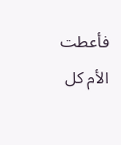فأعطت الأم كل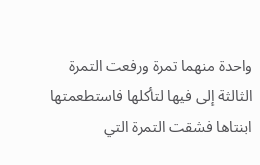واحدة منهما تمرة ورفعت التمرة الثالثة إلى فيها لتأكلها فاستطعمتها ابنتاها فشقت التمرة التي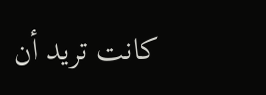كانت تريد أن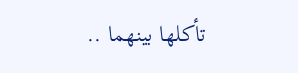تأكلها بينهما ..